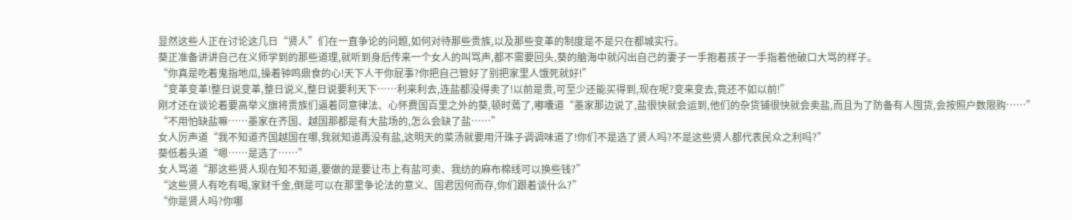显然这些人正在讨论这几日“贤人”们在一直争论的问题,如何对待那些贵族,以及那些变革的制度是不是只在都城实行。
葵正准备讲讲自己在义师学到的那些道理,就听到身后传来一个女人的叫骂声,都不需要回头,葵的脑海中就闪出自己的妻子一手抱着孩子一手指着他破口大骂的样子。
“你真是吃着鬼指地瓜,操着钟鸣鼎食的心!天下人干你屁事?你把自己管好了别把家里人饿死就好!”
“变革变革!整日说变革,整日说义,整日说要利天下……利来利去,连盐都没得卖了!以前是贵,可至少还能买得到,现在呢?变来变去,竟还不如以前!”
刚才还在谈论着要高举义旗将贵族们逼着同意律法、心怀费国百里之外的葵,顿时蔫了,嘟囔道“墨家那边说了,盐很快就会运到,他们的杂货铺很快就会卖盐,而且为了防备有人囤货,会按照户数限购……”
“不用怕缺盐嘛……墨家在齐国、越国那都是有大盐场的,怎么会缺了盐……”
女人厉声道“我不知道齐国越国在哪,我就知道再没有盐,这明天的菜汤就要用汗珠子调调味道了!你们不是选了贤人吗?不是这些贤人都代表民众之利吗?”
葵低着头道“嗯……是选了……”
女人骂道“那这些贤人现在知不知道,要做的是要让市上有盐可卖、我纺的麻布棉线可以换些钱?”
“这些贤人有吃有喝,家财千金,倒是可以在那里争论法的意义、国君因何而存,你们跟着谈什么?”
“你是贤人吗?你哪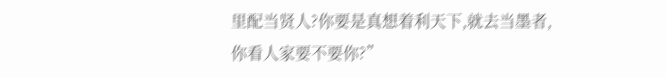里配当贤人?你要是真想着利天下,就去当墨者,你看人家要不要你?”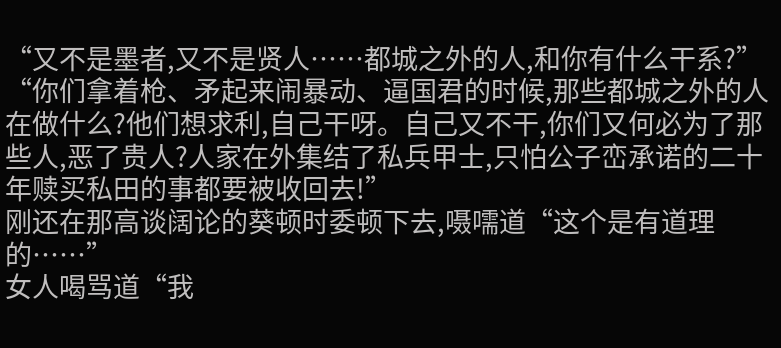“又不是墨者,又不是贤人……都城之外的人,和你有什么干系?”
“你们拿着枪、矛起来闹暴动、逼国君的时候,那些都城之外的人在做什么?他们想求利,自己干呀。自己又不干,你们又何必为了那些人,恶了贵人?人家在外集结了私兵甲士,只怕公子峦承诺的二十年赎买私田的事都要被收回去!”
刚还在那高谈阔论的葵顿时委顿下去,嗫嚅道“这个是有道理的……”
女人喝骂道“我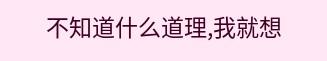不知道什么道理,我就想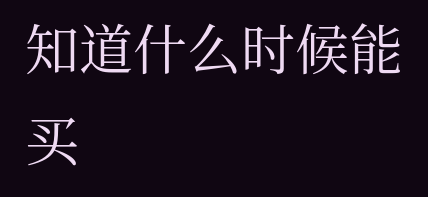知道什么时候能买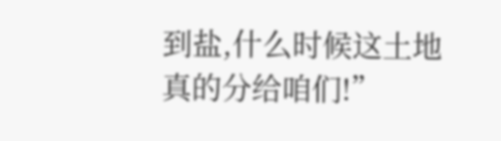到盐,什么时候这土地真的分给咱们!”